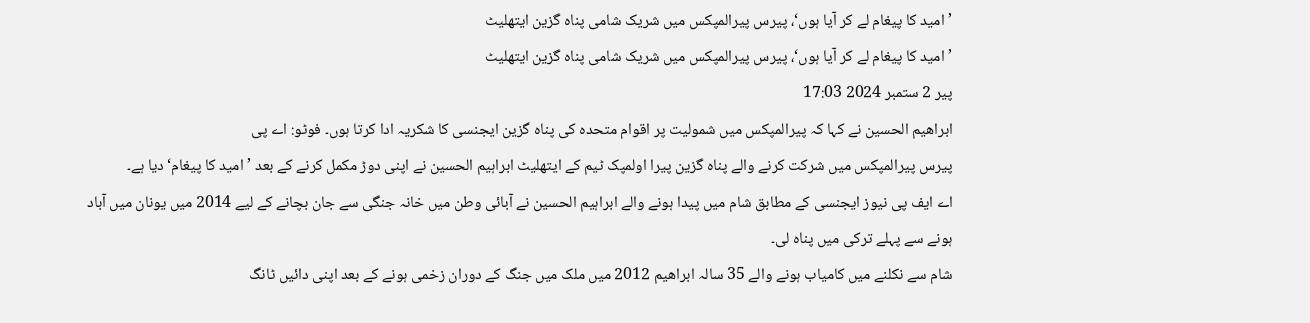’امید کا پیغام لے کر آیا ہوں‘، پیرس پیرالمپکس میں شریک شامی پناہ گزین ایتھلیٹ
’امید کا پیغام لے کر آیا ہوں‘، پیرس پیرالمپکس میں شریک شامی پناہ گزین ایتھلیٹ
پیر 2 ستمبر 2024 17:03
ابراھیم الحسین نے کہا کہ پیرالمپکس میں شمولیت پر اقوام متحدہ کی پناہ گزین ایجنسی کا شکریہ ادا کرتا ہوں۔ فوٹو: اے پی
پیرس پیرالمپکس میں شرکت کرنے والے پناہ گزین پیرا اولمپک ٹیم کے ایتھلیٹ ابراہیم الحسین نے اپنی دوڑ مکمل کرنے کے بعد ’امید کا پیغام‘ دیا ہے۔
اے ایف پی نیوز ایجنسی کے مطابق شام میں پیدا ہونے والے ابراہیم الحسین نے آبائی وطن میں خانہ جنگی سے جان بچانے کے لیے 2014 میں یونان میں آباد ہونے سے پہلے ترکی میں پناہ لی۔
شام سے نکلنے میں کامیاب ہونے والے 35 سالہ ابراھیم 2012 میں ملک میں جنگ کے دوران زخمی ہونے کے بعد اپنی دائیں ٹانگ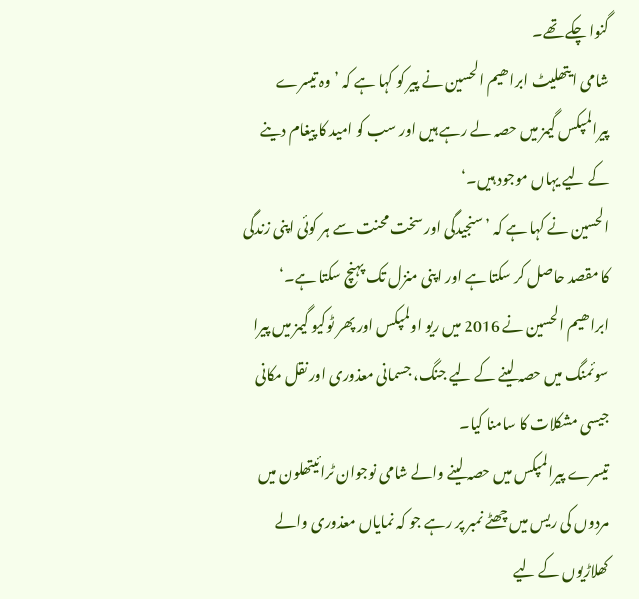گنوا چکے تھے۔
شامی ایتھلیٹ ابراھیم الحسین نے پیر کو کہا ہے کہ ’وہ تیسرے پیرالمپکس گیمز میں حصہ لے رہے ہیں اور سب کو امید کا پیغام دینے کے لیے یہاں موجود ہیں۔‘
الحسین نے کہا ہے کہ ’سنجیدگی اور سخت محنت سے ہر کوئی اپنی زندگی کا مقصد حاصل کر سکتا ہے اور اپنی منزل تک پہنچ سکتا ہے۔‘
ابراھیم الحسین نے 2016 میں ریو اولمپکس اور پھر ٹوکیو گیمز میں پیرا سوئمنگ میں حصہ لینے کے لیے جنگ، جسمانی معذوری اور نقل مکانی جیسی مشکلات کا سامنا کیا۔
تیسرے پیرالمپکس میں حصہ لینے والے شامی نوجوان ٹرائیتھلون میں مردوں کی ریس میں چھٹے نمبر پر رہے جو کہ نمایاں معذوری والے کھلاڑیوں کے لیے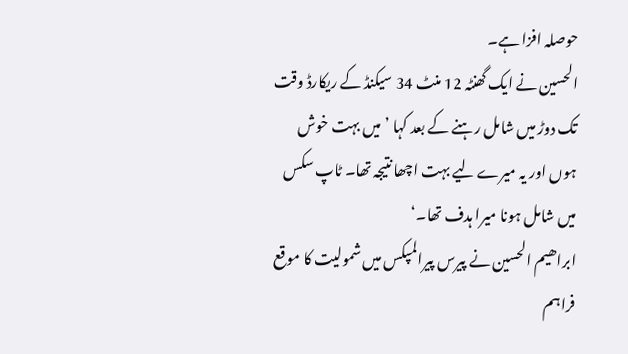حوصلہ افزا ہے۔
الحسین نے ایک گھنٹہ 12 منٹ 34 سیکنڈ کے ریکارڈ وقت تک دوڑ میں شامل رہنے کے بعد کہا ’میں بہت خوش ہوں اور یہ میرے لیے بہت اچھا نتیجہ تھا۔ ٹاپ سکس میں شامل ہونا میرا ہدف تھا۔‘
ابراھیم الحسین نے پیرس پیرالمپکس میں شمولیت کا موقع فراہم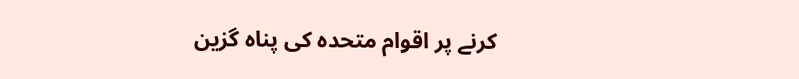کرنے پر اقوام متحدہ کی پناہ گزین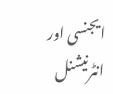ایجنسی اور انٹرنیشنل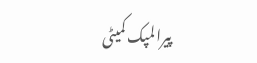پیرالمپک کمیٹی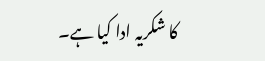کا شکریہ ادا کیا ہے۔